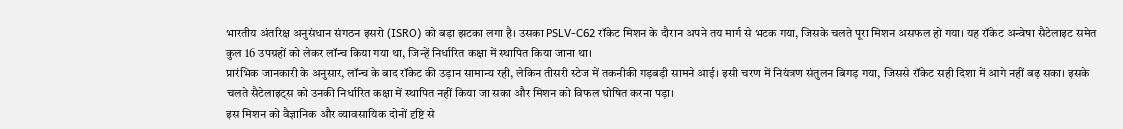भारतीय अंतरिक्ष अनुसंधान संगठन इसरो (ISRO) को बड़ा झटका लगा है। उसका PSLV-C62 रॉकेट मिशन के दौरान अपने तय मार्ग से भटक गया, जिसके चलते पूरा मिशन असफल हो गया। यह रॉकेट अन्वेषा सैटेलाइट समेत कुल 16 उपग्रहों को लेकर लॉन्च किया गया था, जिन्हें निर्धारित कक्षा में स्थापित किया जाना था।
प्रारंभिक जानकारी के अनुसार, लॉन्च के बाद रॉकेट की उड़ान सामान्य रही, लेकिन तीसरी स्टेज में तकनीकी गड़बड़ी सामने आई। इसी चरण में नियंत्रण संतुलन बिगड़ गया, जिससे रॉकेट सही दिशा में आगे नहीं बढ़ सका। इसके चलते सैटेलाइट्स को उनकी निर्धारित कक्षा में स्थापित नहीं किया जा सका और मिशन को विफल घोषित करना पड़ा।
इस मिशन को वैज्ञानिक और व्यावसायिक दोनों दृष्टि से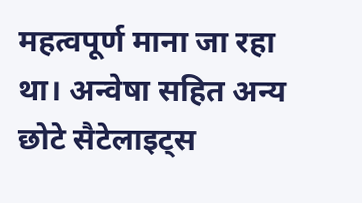महत्वपूर्ण माना जा रहा था। अन्वेषा सहित अन्य छोटे सैटेलाइट्स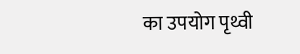का उपयोग पृथ्वी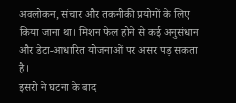अवलोकन, संचार और तकनीकी प्रयोगों के लिए किया जाना था। मिशन फेल होने से कई अनुसंधान और डेटा-आधारित योजनाओं पर असर पड़ सकता है।
इसरो ने घटना के बाद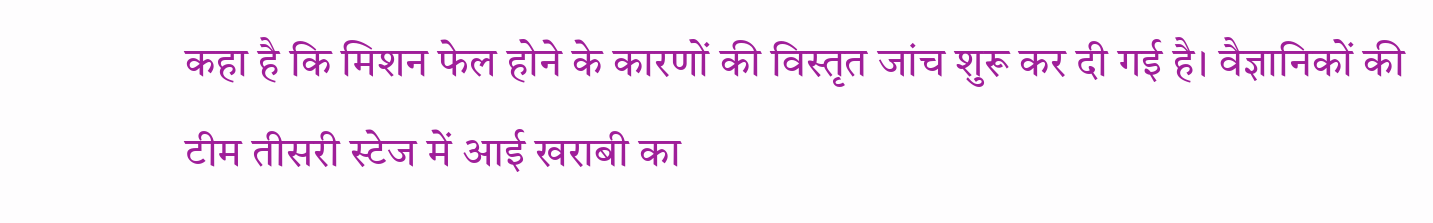कहा है कि मिशन फेल होने के कारणों की विस्तृत जांच शुरू कर दी गई है। वैज्ञानिकों की टीम तीसरी स्टेज में आई खराबी का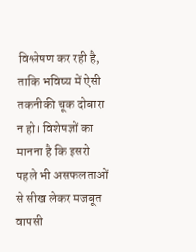विश्लेषण कर रही है, ताकि भविष्य में ऐसी तकनीकी चूक दोबारा न हो। विशेषज्ञों का मानना है कि इसरो पहले भी असफलताओं से सीख लेकर मजबूत वापसी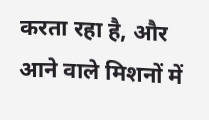करता रहा है, और आने वाले मिशनों में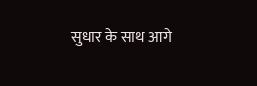सुधार के साथ आगे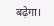बढ़ेगा।